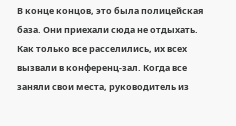В конце концов, это была полицейская база. Они приехали сюда не отдыхать.
Как только все расселились, их всех вызвали в конференц-зал. Когда все заняли свои места, руководитель из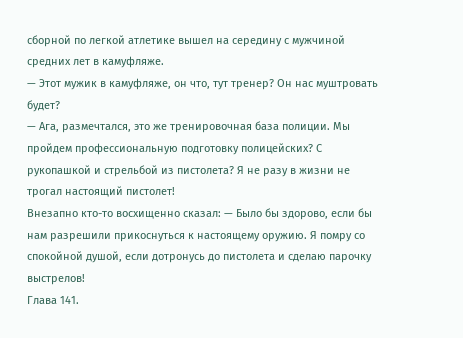сборной по легкой атлетике вышел на середину с мужчиной средних лет в камуфляже.
— Этот мужик в камуфляже, он что, тут тренер? Он нас муштровать будет?
— Ага, размечтался, это же тренировочная база полиции. Мы пройдем профессиональную подготовку полицейских? С рукопашкой и стрельбой из пистолета? Я не разу в жизни не трогал настоящий пистолет!
Внезапно кто-то восхищенно сказал: — Было бы здорово, если бы нам разрешили прикоснуться к настоящему оружию. Я помру со спокойной душой, если дотронусь до пистолета и сделаю парочку выстрелов!
Глава 141.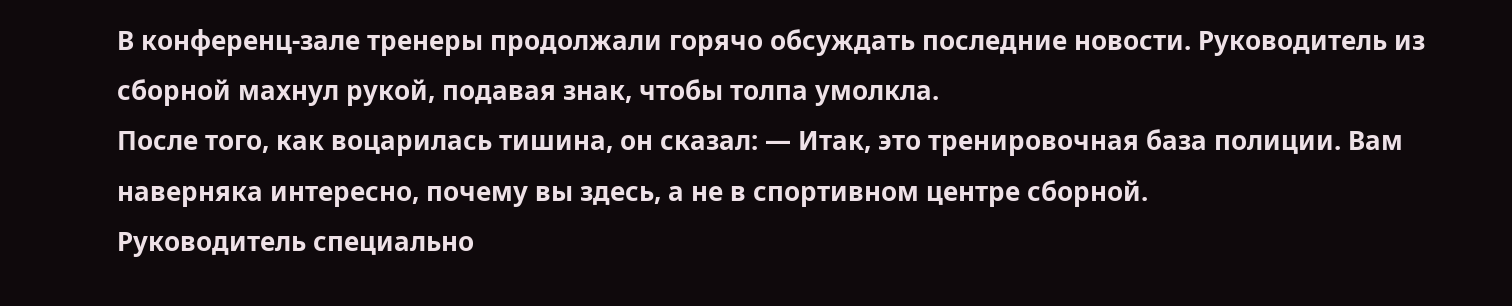В конференц-зале тренеры продолжали горячо обсуждать последние новости. Руководитель из сборной махнул рукой, подавая знак, чтобы толпа умолкла.
После того, как воцарилась тишина, он сказал: — Итак, это тренировочная база полиции. Вам наверняка интересно, почему вы здесь, а не в спортивном центре сборной.
Руководитель специально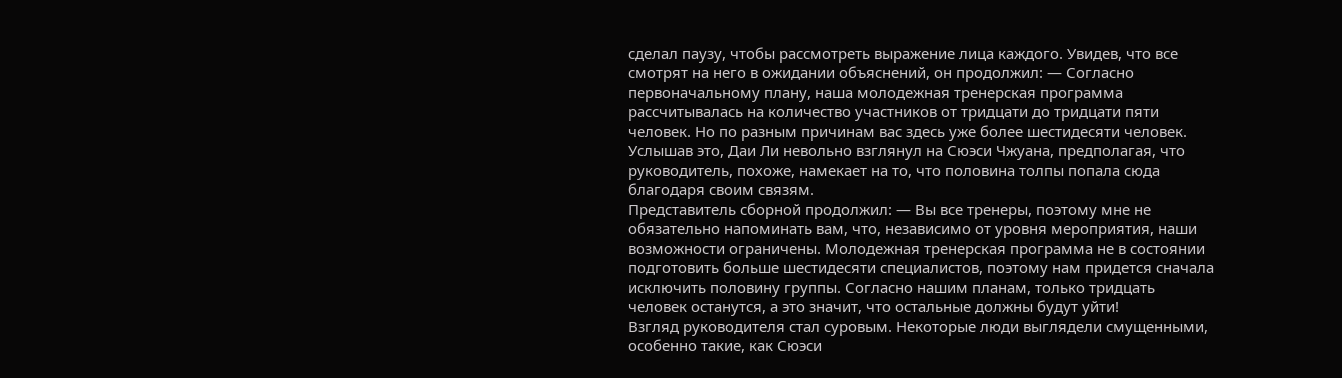сделал паузу, чтобы рассмотреть выражение лица каждого. Увидев, что все смотрят на него в ожидании объяснений, он продолжил: — Согласно первоначальному плану, наша молодежная тренерская программа рассчитывалась на количество участников от тридцати до тридцати пяти человек. Но по разным причинам вас здесь уже более шестидесяти человек.
Услышав это, Даи Ли невольно взглянул на Сюэси Чжуана, предполагая, что руководитель, похоже, намекает на то, что половина толпы попала сюда благодаря своим связям.
Представитель сборной продолжил: — Вы все тренеры, поэтому мне не обязательно напоминать вам, что, независимо от уровня мероприятия, наши возможности ограничены. Молодежная тренерская программа не в состоянии подготовить больше шестидесяти специалистов, поэтому нам придется сначала исключить половину группы. Согласно нашим планам, только тридцать человек останутся, а это значит, что остальные должны будут уйти!
Взгляд руководителя стал суровым. Некоторые люди выглядели смущенными, особенно такие, как Сюэси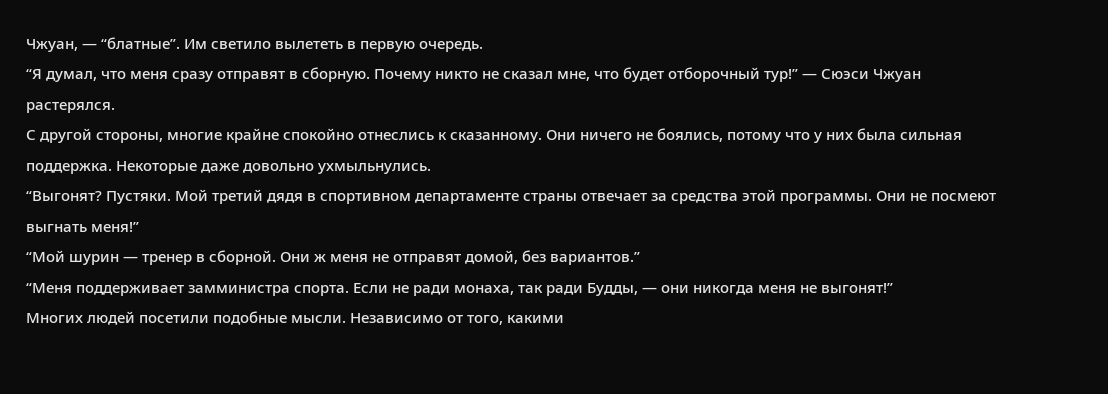Чжуан, — “блатные”. Им светило вылететь в первую очередь.
“Я думал, что меня сразу отправят в сборную. Почему никто не сказал мне, что будет отборочный тур!” — Сюэси Чжуан растерялся.
С другой стороны, многие крайне спокойно отнеслись к сказанному. Они ничего не боялись, потому что у них была сильная поддержка. Некоторые даже довольно ухмыльнулись.
“Выгонят? Пустяки. Мой третий дядя в спортивном департаменте страны отвечает за средства этой программы. Они не посмеют выгнать меня!”
“Мой шурин — тренер в сборной. Они ж меня не отправят домой, без вариантов.”
“Меня поддерживает замминистра спорта. Если не ради монаха, так ради Будды, — они никогда меня не выгонят!”
Многих людей посетили подобные мысли. Независимо от того, какими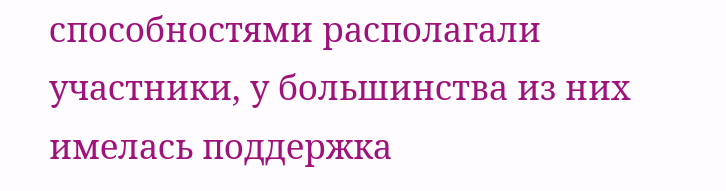способностями располагали участники, у большинства из них имелась поддержка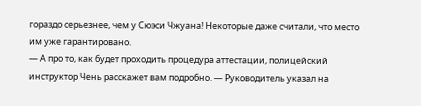гораздо серьезнее, чем у Сюэси Чжуана! Некоторые даже считали, что место им уже гарантировано.
— А про то, как будет проходить процедура аттестации, полицейский инструктор Чень расскажет вам подробно. — Руководитель указал на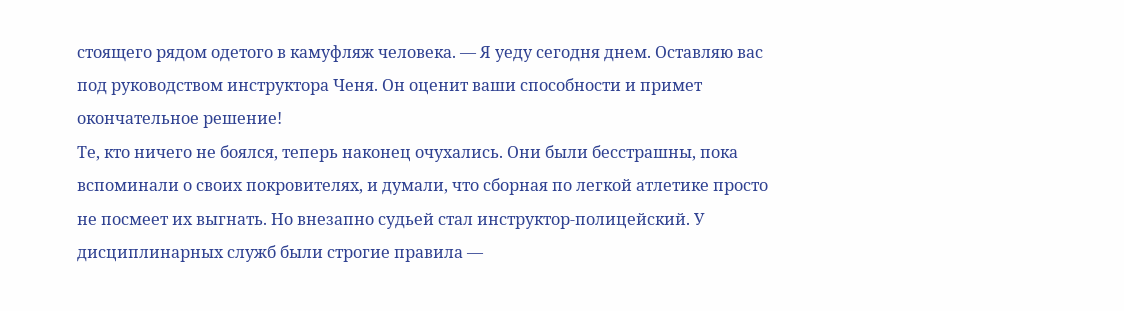стоящего рядом одетого в камуфляж человека. — Я уеду сегодня днем. Оставляю вас под руководством инструктора Ченя. Он оценит ваши способности и примет окончательное решение!
Те, кто ничего не боялся, теперь наконец очухались. Они были бесстрашны, пока вспоминали о своих покровителях, и думали, что сборная по легкой атлетике просто не посмеет их выгнать. Но внезапно судьей стал инструктор-полицейский. У дисциплинарных служб были строгие правила —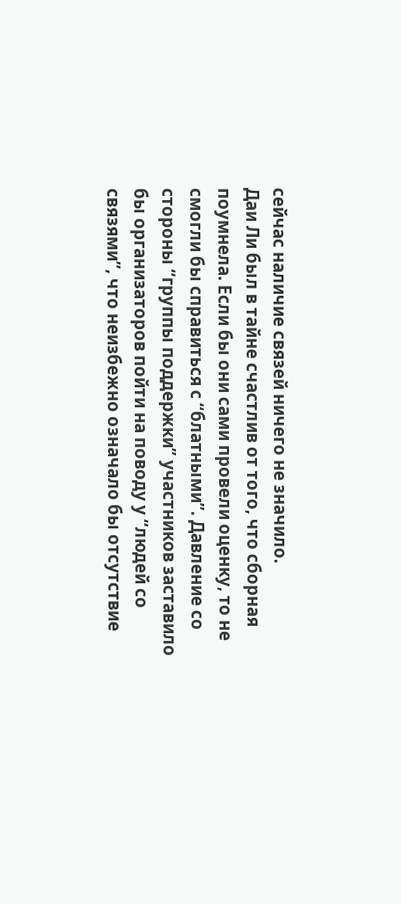сейчас наличие связей ничего не значило.
Даи Ли был в тайне счастлив от того, что сборная поумнела. Если бы они сами провели оценку, то не смогли бы справиться с “блатными”. Давление со стороны “группы поддержки” участников заставило бы организаторов пойти на поводу у “людей со связями”, что неизбежно означало бы отсутствие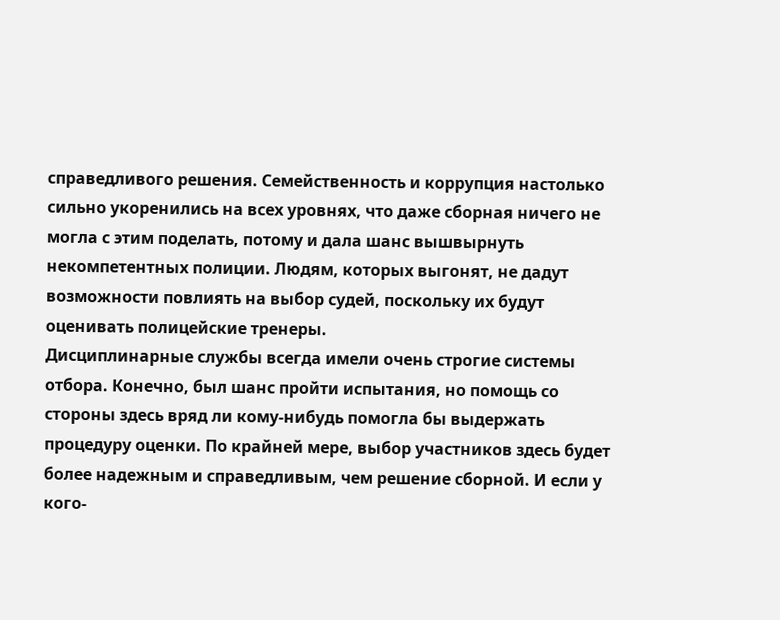справедливого решения. Семейственность и коррупция настолько сильно укоренились на всех уровнях, что даже сборная ничего не могла с этим поделать, потому и дала шанс вышвырнуть некомпетентных полиции. Людям, которых выгонят, не дадут возможности повлиять на выбор судей, поскольку их будут оценивать полицейские тренеры.
Дисциплинарные службы всегда имели очень строгие системы отбора. Конечно, был шанс пройти испытания, но помощь со стороны здесь вряд ли кому-нибудь помогла бы выдержать процедуру оценки. По крайней мере, выбор участников здесь будет более надежным и справедливым, чем решение сборной. И если у кого-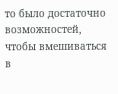то было достаточно возможностей, чтобы вмешиваться в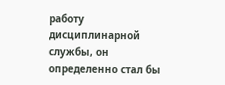работу дисциплинарной службы, он определенно стал бы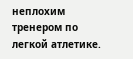неплохим тренером по легкой атлетике.